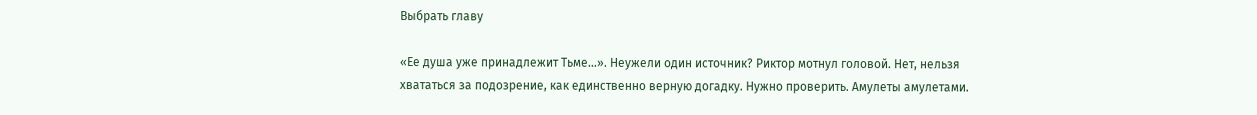Выбрать главу

«Ее душа уже принадлежит Тьме…». Неужели один источник? Риктор мотнул головой. Нет, нельзя хвататься за подозрение, как единственно верную догадку. Нужно проверить. Амулеты амулетами.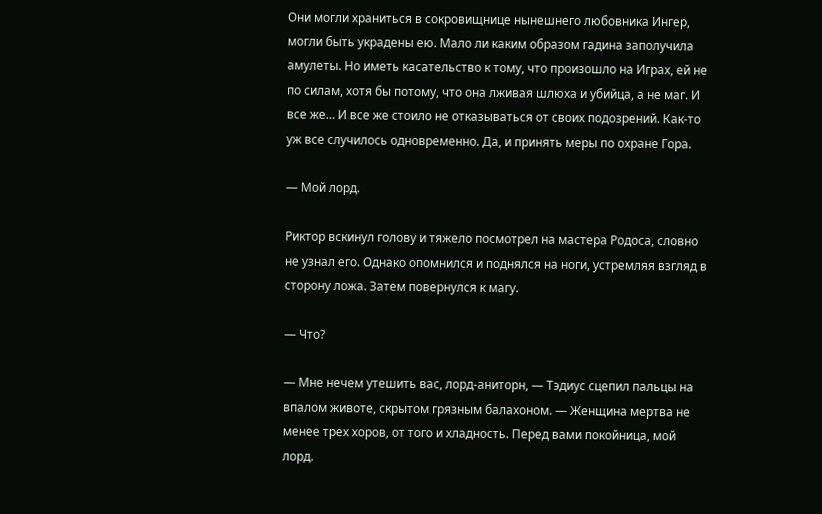Они могли храниться в сокровищнице нынешнего любовника Ингер, могли быть украдены ею. Мало ли каким образом гадина заполучила амулеты. Но иметь касательство к тому, что произошло на Играх, ей не по силам, хотя бы потому, что она лживая шлюха и убийца, а не маг. И все же… И все же стоило не отказываться от своих подозрений. Как-то уж все случилось одновременно. Да, и принять меры по охране Гора.

— Мой лорд.

Риктор вскинул голову и тяжело посмотрел на мастера Родоса, словно не узнал его. Однако опомнился и поднялся на ноги, устремляя взгляд в сторону ложа. Затем повернулся к магу.

— Что?

— Мне нечем утешить вас, лорд-аниторн, — Тэдиус сцепил пальцы на впалом животе, скрытом грязным балахоном. — Женщина мертва не менее трех хоров, от того и хладность. Перед вами покойница, мой лорд.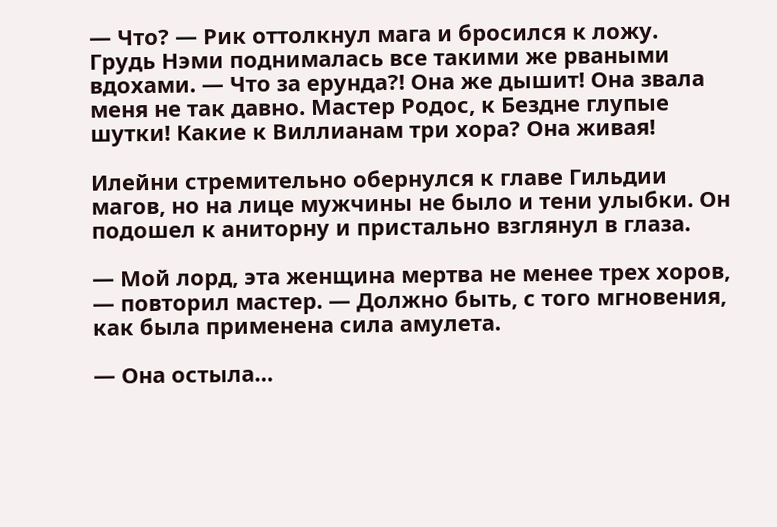— Что? — Рик оттолкнул мага и бросился к ложу. Грудь Нэми поднималась все такими же рваными вдохами. — Что за ерунда?! Она же дышит! Она звала меня не так давно. Мастер Родос, к Бездне глупые шутки! Какие к Виллианам три хора? Она живая!

Илейни стремительно обернулся к главе Гильдии магов, но на лице мужчины не было и тени улыбки. Он подошел к аниторну и пристально взглянул в глаза.

— Мой лорд, эта женщина мертва не менее трех хоров, — повторил мастер. — Должно быть, с того мгновения, как была применена сила амулета.

— Она остыла…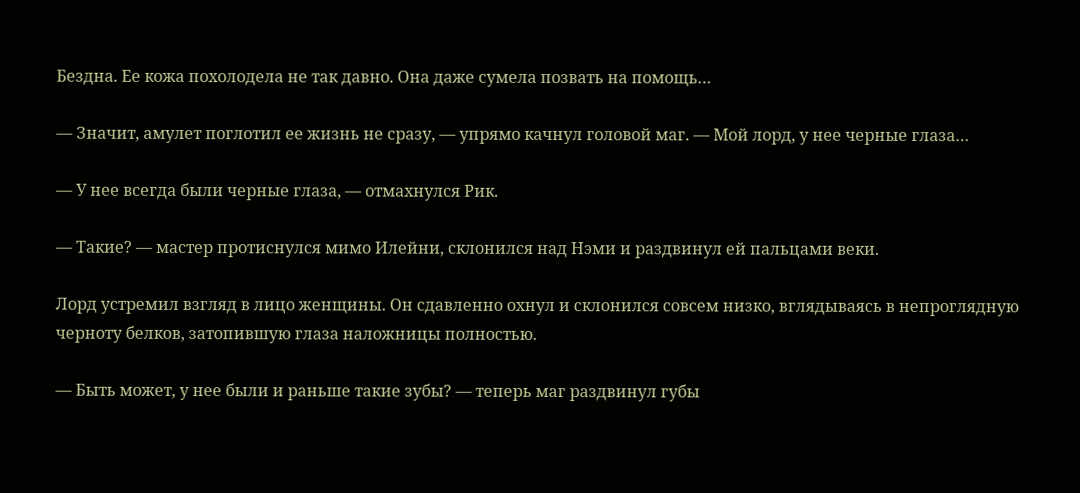Бездна. Ее кожа похолодела не так давно. Она даже сумела позвать на помощь…

— Значит, амулет поглотил ее жизнь не сразу, — упрямо качнул головой маг. — Мой лорд, у нее черные глаза…

— У нее всегда были черные глаза, — отмахнулся Рик.

— Такие? — мастер протиснулся мимо Илейни, склонился над Нэми и раздвинул ей пальцами веки.

Лорд устремил взгляд в лицо женщины. Он сдавленно охнул и склонился совсем низко, вглядываясь в непроглядную черноту белков, затопившую глаза наложницы полностью.

— Быть может, у нее были и раньше такие зубы? — теперь маг раздвинул губы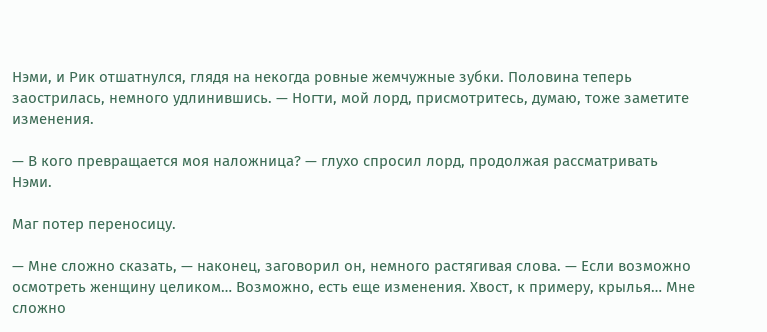Нэми, и Рик отшатнулся, глядя на некогда ровные жемчужные зубки. Половина теперь заострилась, немного удлинившись. — Ногти, мой лорд, присмотритесь, думаю, тоже заметите изменения.

— В кого превращается моя наложница? — глухо спросил лорд, продолжая рассматривать Нэми.

Маг потер переносицу.

— Мне сложно сказать, — наконец, заговорил он, немного растягивая слова. — Если возможно осмотреть женщину целиком… Возможно, есть еще изменения. Хвост, к примеру, крылья… Мне сложно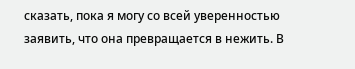сказать, пока я могу со всей уверенностью заявить, что она превращается в нежить. В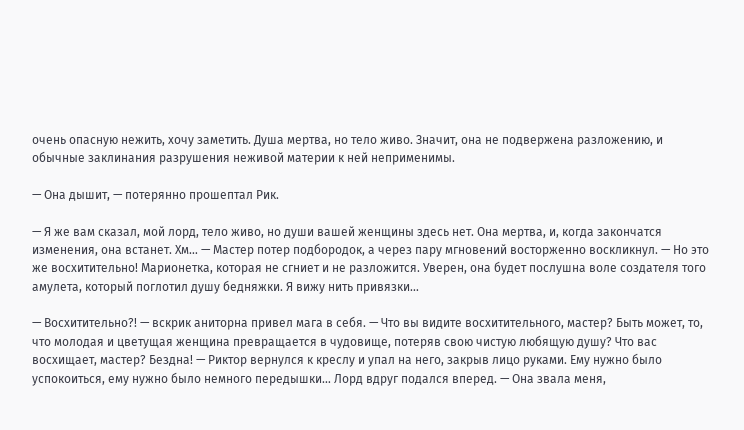очень опасную нежить, хочу заметить. Душа мертва, но тело живо. Значит, она не подвержена разложению, и обычные заклинания разрушения неживой материи к ней неприменимы.

— Она дышит, — потерянно прошептал Рик.

— Я же вам сказал, мой лорд, тело живо, но души вашей женщины здесь нет. Она мертва, и, когда закончатся изменения, она встанет. Хм… — Мастер потер подбородок, а через пару мгновений восторженно воскликнул. — Но это же восхитительно! Марионетка, которая не сгниет и не разложится. Уверен, она будет послушна воле создателя того амулета, который поглотил душу бедняжки. Я вижу нить привязки…

— Восхитительно?! — вскрик аниторна привел мага в себя. — Что вы видите восхитительного, мастер? Быть может, то, что молодая и цветущая женщина превращается в чудовище, потеряв свою чистую любящую душу? Что вас восхищает, мастер? Бездна! — Риктор вернулся к креслу и упал на него, закрыв лицо руками. Ему нужно было успокоиться, ему нужно было немного передышки… Лорд вдруг подался вперед. — Она звала меня,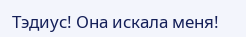Тэдиус! Она искала меня!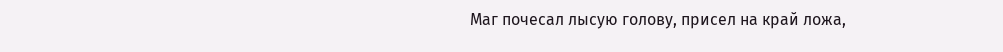Маг почесал лысую голову, присел на край ложа,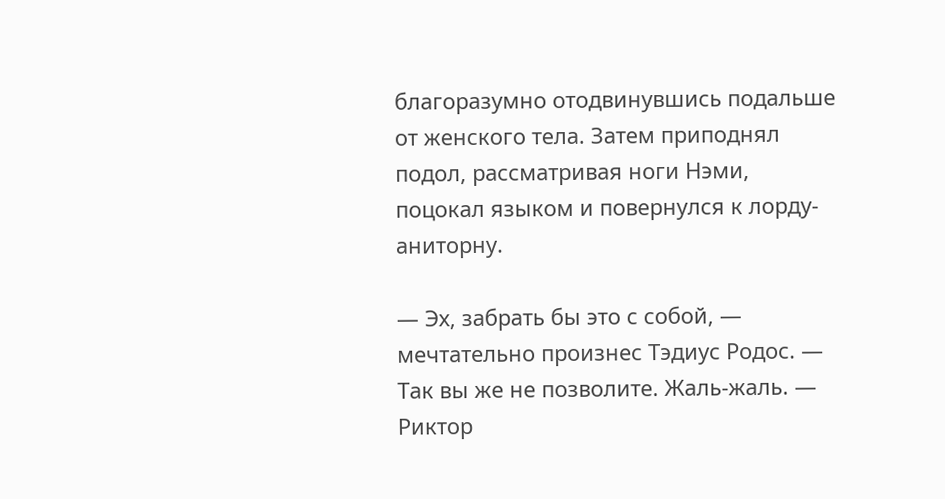благоразумно отодвинувшись подальше от женского тела. Затем приподнял подол, рассматривая ноги Нэми, поцокал языком и повернулся к лорду-аниторну.

— Эх, забрать бы это с собой, — мечтательно произнес Тэдиус Родос. — Так вы же не позволите. Жаль-жаль. — Риктор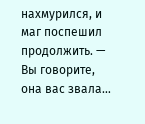нахмурился, и маг поспешил продолжить. — Вы говорите, она вас звала…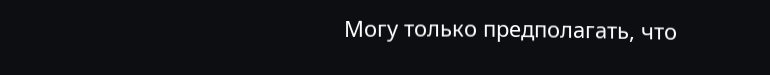Могу только предполагать, что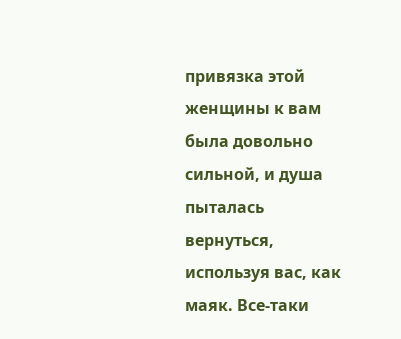привязка этой женщины к вам была довольно сильной, и душа пыталась вернуться, используя вас, как маяк. Все-таки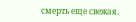смерть еще свежая.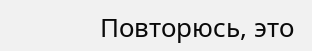Повторюсь, это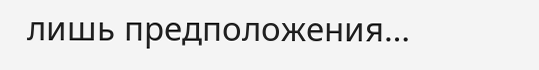лишь предположения…